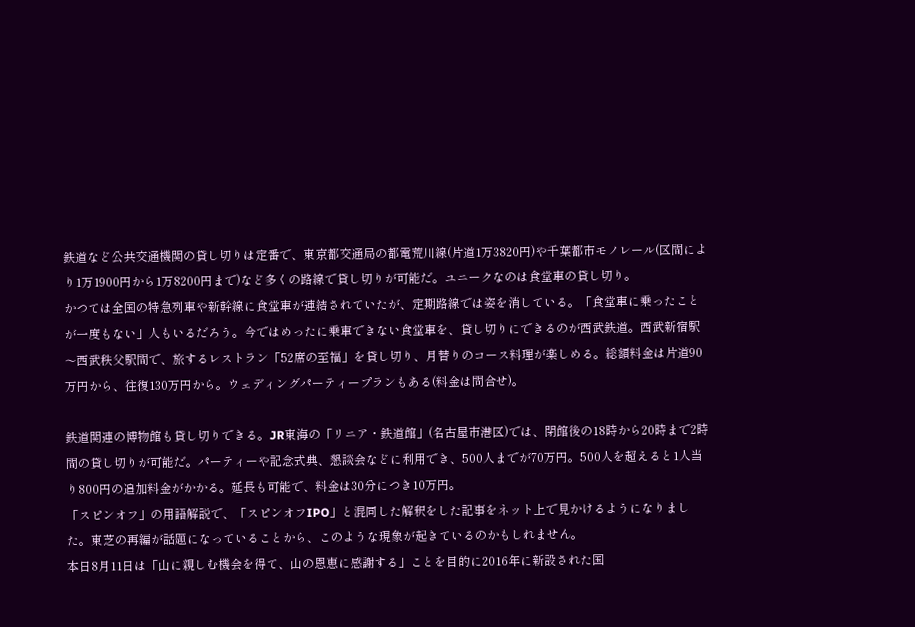鉄道など公共交通機関の貸し切りは定番で、東京都交通局の都電荒川線(片道1万3820円)や千葉都市モノレール(区間により1万1900円から1万8200円まで)など多くの路線で貸し切りが可能だ。ユニークなのは食堂車の貸し切り。
かつては全国の特急列車や新幹線に食堂車が連結されていたが、定期路線では姿を消している。「食堂車に乗ったことが一度もない」人もいるだろう。今ではめったに乗車できない食堂車を、貸し切りにできるのが西武鉄道。西武新宿駅〜西武秩父駅間で、旅するレストラン「52席の至福」を貸し切り、月替りのコース料理が楽しめる。総額料金は片道90万円から、往復130万円から。ウェディングパーティープランもある(料金は問合せ)。

鉄道関連の博物館も貸し切りできる。JR東海の「リニア・鉄道館」(名古屋市港区)では、閉館後の18時から20時まで2時間の貸し切りが可能だ。パーティーや記念式典、懇談会などに利用でき、500人までが70万円。500人を超えると1人当り800円の追加料金がかかる。延長も可能で、料金は30分につき10万円。
「スピンオフ」の用語解説で、「スピンオフIPO」と混同した解釈をした記事をネット上で見かけるようになりました。東芝の再編が話題になっていることから、このような現象が起きているのかもしれません。
本日8月11日は「山に親しむ機会を得て、山の恩恵に感謝する」ことを目的に2016年に新設された国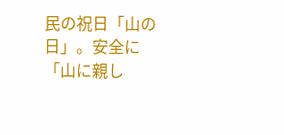民の祝日「山の日」。安全に「山に親し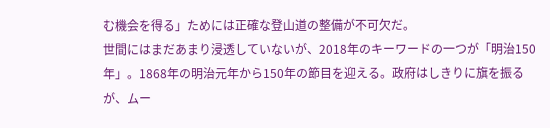む機会を得る」ためには正確な登山道の整備が不可欠だ。
世間にはまだあまり浸透していないが、2018年のキーワードの一つが「明治150年」。1868年の明治元年から150年の節目を迎える。政府はしきりに旗を振るが、ムー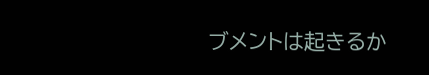ブメントは起きるか